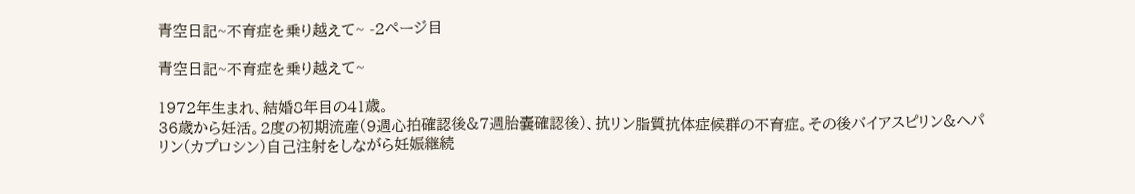青空日記~不育症を乗り越えて~ -2ページ目

青空日記~不育症を乗り越えて~

1972年生まれ、結婚8年目の41歳。
36歳から妊活。2度の初期流産(9週心拍確認後&7週胎嚢確認後)、抗リン脂質抗体症候群の不育症。その後バイアスピリン&ヘパリン(カプロシン)自己注射をしながら妊娠継続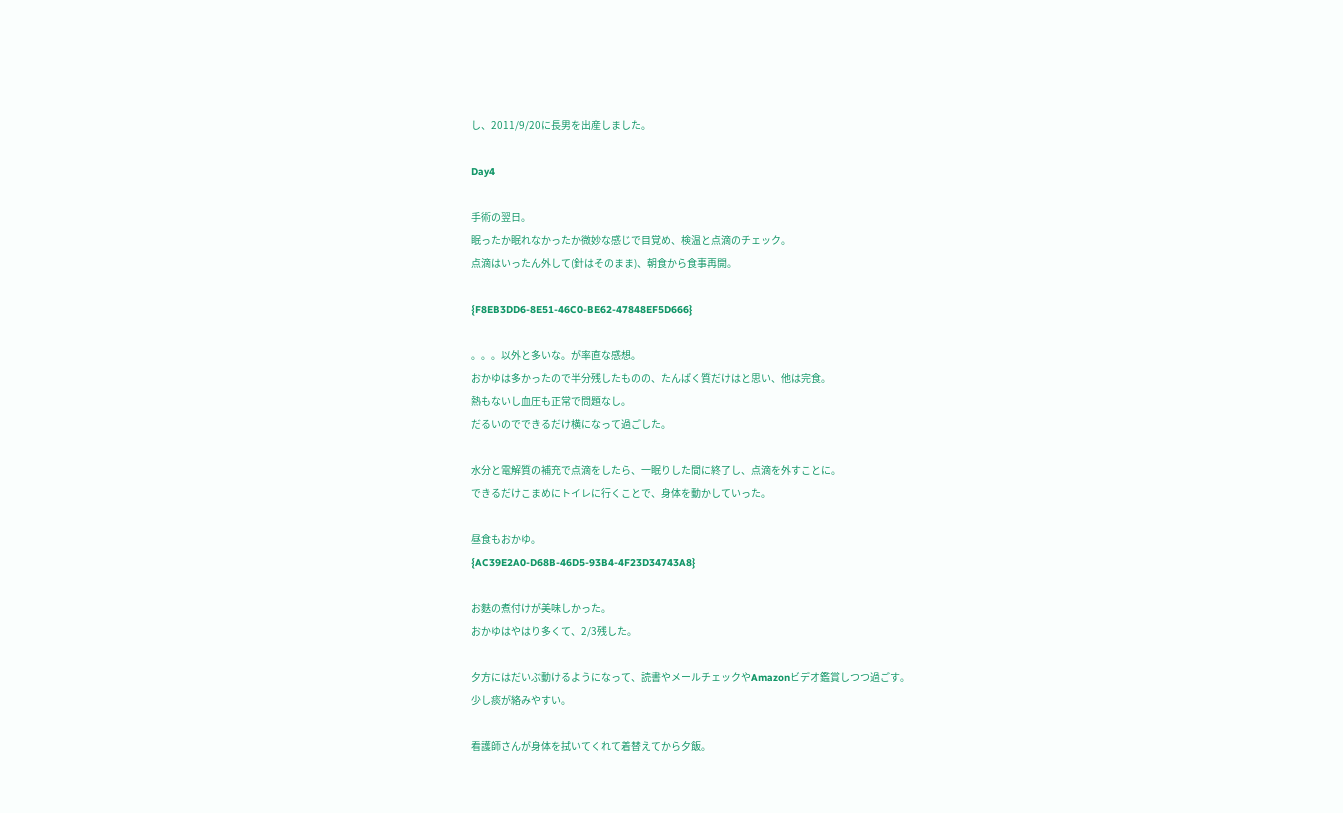し、2011/9/20に長男を出産しました。

Day4

手術の翌日。
眠ったか眠れなかったか微妙な感じで目覚め、検温と点滴のチェック。
点滴はいったん外して(針はそのまま)、朝食から食事再開。

{F8EB3DD6-8E51-46C0-BE62-47848EF5D666}

。。。以外と多いな。が率直な感想。
おかゆは多かったので半分残したものの、たんぱく質だけはと思い、他は完食。
熱もないし血圧も正常で問題なし。
だるいのでできるだけ横になって過ごした。

水分と電解質の補充で点滴をしたら、一眠りした間に終了し、点滴を外すことに。
できるだけこまめにトイレに行くことで、身体を動かしていった。

昼食もおかゆ。
{AC39E2A0-D68B-46D5-93B4-4F23D34743A8}

お麩の煮付けが美味しかった。
おかゆはやはり多くて、2/3残した。

夕方にはだいぶ動けるようになって、読書やメールチェックやAmazonビデオ鑑賞しつつ過ごす。
少し痰が絡みやすい。

看護師さんが身体を拭いてくれて着替えてから夕飯。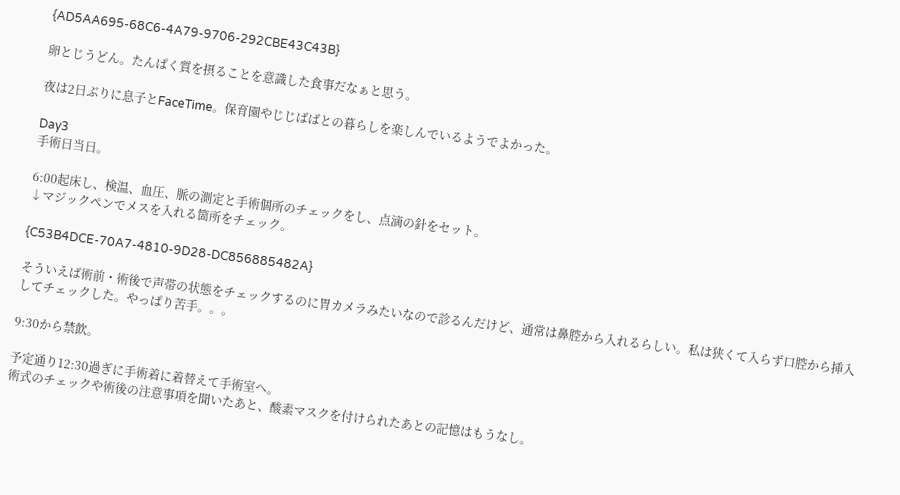{AD5AA695-68C6-4A79-9706-292CBE43C43B}

卵とじうどん。たんぱく質を摂ることを意識した食事だなぁと思う。

夜は2日ぶりに息子とFaceTime。保育園やじじばばとの暮らしを楽しんでいるようでよかった。

Day3
手術日当日。

6:00起床し、検温、血圧、脈の測定と手術個所のチェックをし、点滴の針をセット。
↓マジックペンでメスを入れる箇所をチェック。

{C53B4DCE-70A7-4810-9D28-DC856885482A}

そういえば術前・術後で声帯の状態をチェックするのに胃カメラみたいなので診るんだけど、通常は鼻腔から入れるらしい。私は狭くて入らず口腔から挿入してチェックした。やっぱり苦手。。。

9:30から禁飲。

予定通り12:30過ぎに手術着に着替えて手術室へ。
術式のチェックや術後の注意事項を聞いたあと、酸素マスクを付けられたあとの記憶はもうなし。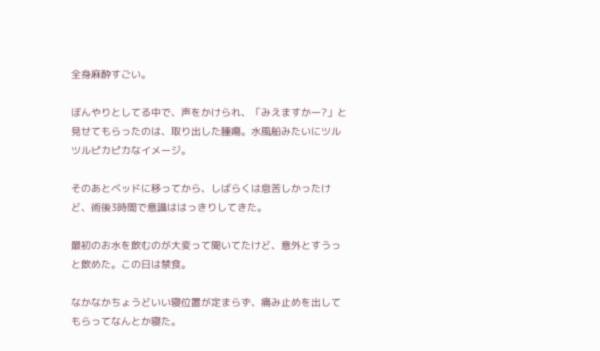全身麻酔すごい。

ぼんやりとしてる中で、声をかけられ、「みえますかー?」と見せてもらったのは、取り出した腫瘍。水風船みたいにツルツルピカピカなイメージ。

そのあとベッドに移ってから、しばらくは息苦しかったけど、術後3時間で意識ははっきりしてきた。

最初のお水を飲むのが大変って聞いてたけど、意外とすうっと飲めた。この日は禁食。

なかなかちょうどいい寝位置が定まらず、痛み止めを出してもらってなんとか寝た。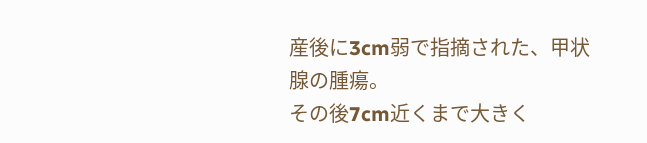産後に3cm弱で指摘された、甲状腺の腫瘍。
その後7cm近くまで大きく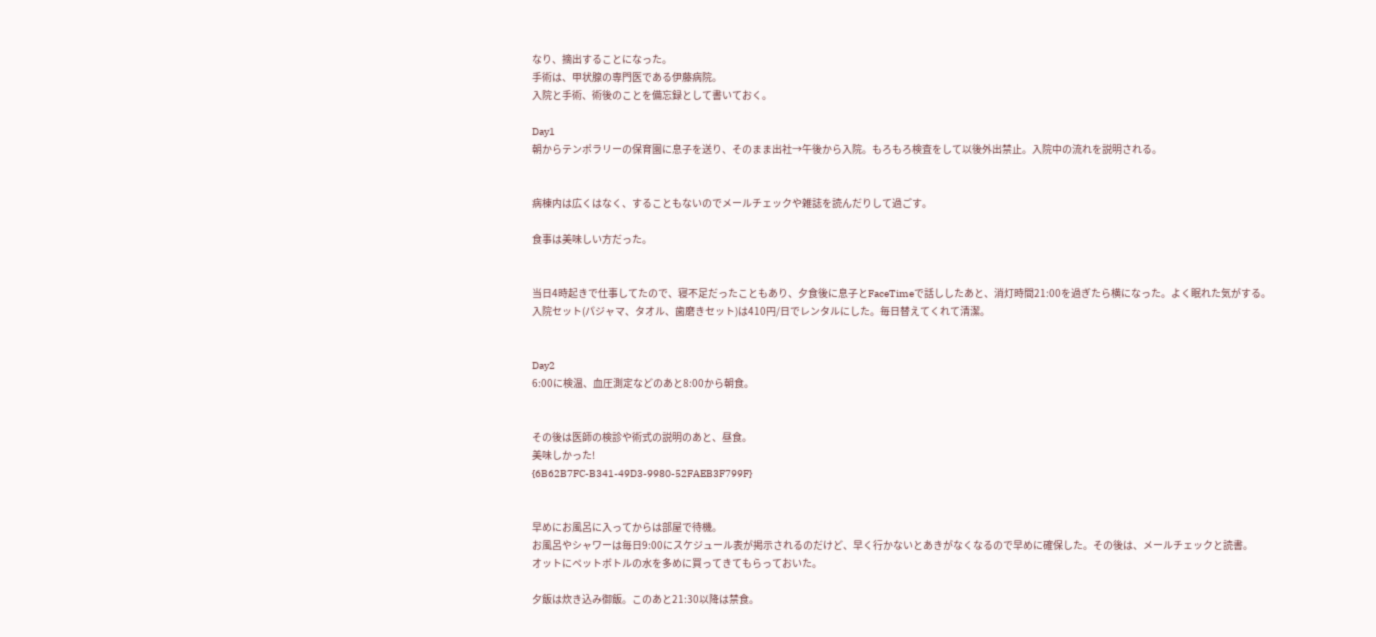なり、摘出することになった。
手術は、甲状腺の専門医である伊藤病院。
入院と手術、術後のことを備忘録として書いておく。

Day1
朝からテンポラリーの保育園に息子を送り、そのまま出社→午後から入院。もろもろ検査をして以後外出禁止。入院中の流れを説明される。


病棟内は広くはなく、することもないのでメールチェックや雑誌を読んだりして過ごす。

食事は美味しい方だった。


当日4時起きで仕事してたので、寝不足だったこともあり、夕食後に息子とFaceTimeで話ししたあと、消灯時間21:00を過ぎたら横になった。よく眠れた気がする。
入院セット(パジャマ、タオル、歯磨きセット)は410円/日でレンタルにした。毎日替えてくれて清潔。


Day2
6:00に検温、血圧測定などのあと8:00から朝食。


その後は医師の検診や術式の説明のあと、昼食。
美味しかった!
{6B62B7FC-B341-49D3-9980-52FAEB3F799F}


早めにお風呂に入ってからは部屋で待機。
お風呂やシャワーは毎日9:00にスケジュール表が掲示されるのだけど、早く行かないとあきがなくなるので早めに確保した。その後は、メールチェックと読書。
オットにペットボトルの水を多めに買ってきてもらっておいた。

夕飯は炊き込み御飯。このあと21:30以降は禁食。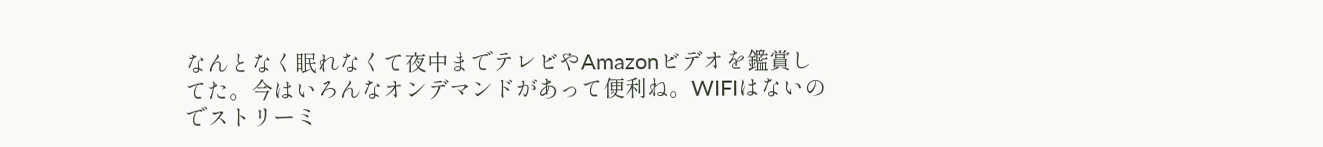なんとなく眠れなくて夜中までテレビやAmazonビデオを鑑賞してた。今はいろんなオンデマンドがあって便利ね。WIFIはないのでストリーミ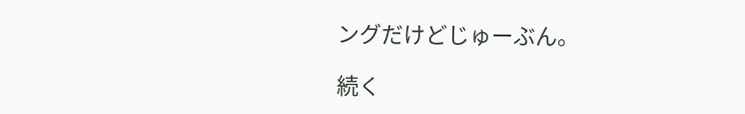ングだけどじゅーぶん。

続く